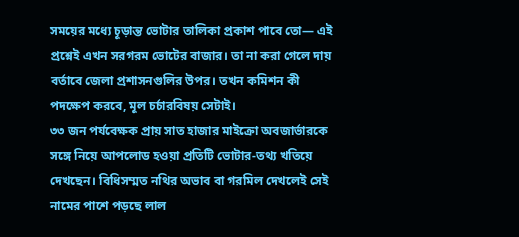সময়ের মধ্যে চূড়ান্ত ভোটার তালিকা প্রকাশ পাবে তো— এই প্রশ্নেই এখন সরগরম ভোটের বাজার। তা না করা গেলে দায় বর্তাবে জেলা প্রশাসনগুলির উপর। তখন কমিশন কী পদক্ষেপ করবে, মূল চর্চারবিষয় সেটাই।
৩৩ জন পর্যবেক্ষক প্রায় সাত হাজার মাইক্রো অবজার্ভারকে সঙ্গে নিয়ে আপলোড হওয়া প্রতিটি ভোটার-তথ্য খতিয়ে দেখছেন। বিধিসম্মত নথির অভাব বা গরমিল দেখলেই সেই নামের পাশে পড়ছে লাল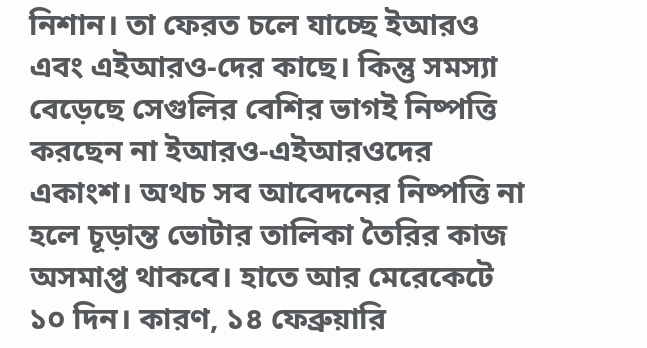নিশান। তা ফেরত চলে যাচ্ছে ইআরও এবং এইআরও-দের কাছে। কিন্তু সমস্যা বেড়েছে সেগুলির বেশির ভাগই নিষ্পত্তি করছেন না ইআরও-এইআরওদের একাংশ। অথচ সব আবেদনের নিষ্পত্তি না হলে চূড়ান্ত ভোটার তালিকা তৈরির কাজ অসমাপ্ত থাকবে। হাতে আর মেরেকেটে ১০ দিন। কারণ, ১৪ ফেব্রুয়ারি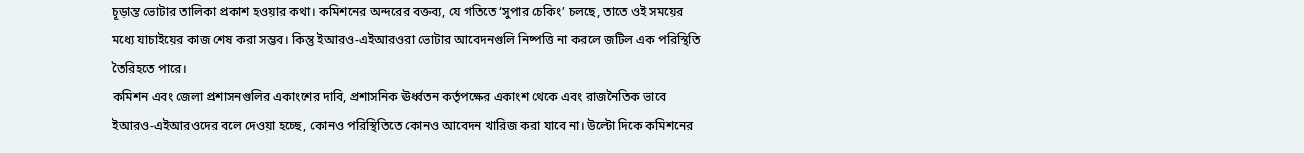চূড়ান্ত ভোটার তালিকা প্রকাশ হওয়ার কথা। কমিশনের অন্দরের বক্তব্য, যে গতিতে ‘সুপার চেকিং’ চলছে, তাতে ওই সময়ের মধ্যে যাচাইয়ের কাজ শেষ করা সম্ভব। কিন্তু ইআরও-এইআরওরা ভোটার আবেদনগুলি নিষ্পত্তি না করলে জটিল এক পরিস্থিতি তৈরিহতে পারে।
কমিশন এবং জেলা প্রশাসনগুলির একাংশের দাবি, প্রশাসনিক ঊর্ধ্বতন কর্তৃপক্ষের একাংশ থেকে এবং রাজনৈতিক ভাবে ইআরও-এইআরওদের বলে দেওয়া হচ্ছে, কোনও পরিস্থিতিতে কোনও আবেদন খারিজ করা যাবে না। উল্টো দিকে কমিশনের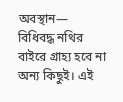অবস্থান— বিধিবদ্ধ নথির বাইরে গ্রাহ্য হবে না অন্য কিছুই। এই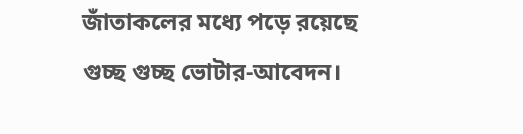জাঁতাকলের মধ্যে পড়ে রয়েছে গুচ্ছ গুচ্ছ ভোটার-আবেদন।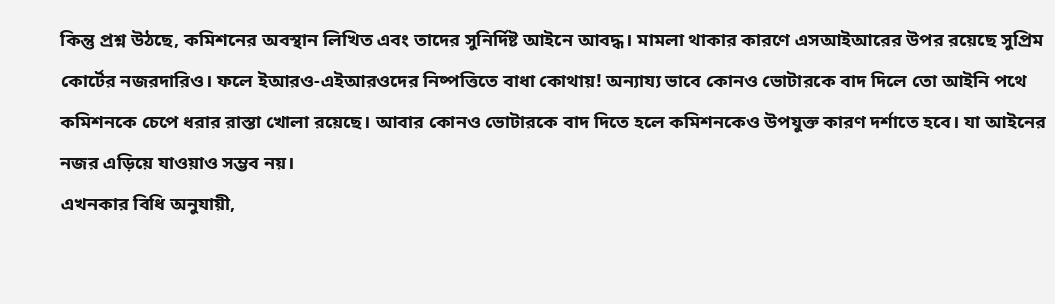কিন্তু প্রশ্ন উঠছে, কমিশনের অবস্থান লিখিত এবং তাদের সুনির্দিষ্ট আইনে আবদ্ধ। মামলা থাকার কারণে এসআইআরের উপর রয়েছে সুপ্রিম কোর্টের নজরদারিও। ফলে ইআরও-এইআরওদের নিষ্পত্তিতে বাধা কোথায়! অন্যায্য ভাবে কোনও ভোটারকে বাদ দিলে তো আইনি পথে কমিশনকে চেপে ধরার রাস্তা খোলা রয়েছে। আবার কোনও ভোটারকে বাদ দিতে হলে কমিশনকেও উপযুক্ত কারণ দর্শাতে হবে। যা আইনের নজর এড়িয়ে যাওয়াও সম্ভব নয়।
এখনকার বিধি অনুযায়ী,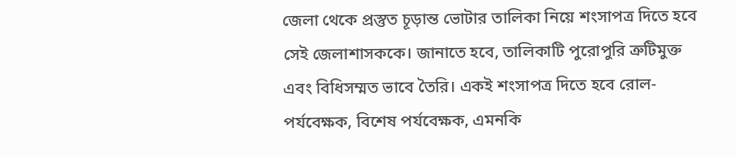জেলা থেকে প্রস্তুত চূড়ান্ত ভোটার তালিকা নিয়ে শংসাপত্র দিতে হবে সেই জেলাশাসককে। জানাতে হবে, তালিকাটি পুরোপুরি ত্রুটিমুক্ত এবং বিধিসম্মত ভাবে তৈরি। একই শংসাপত্র দিতে হবে রোল-পর্যবেক্ষক, বিশেষ পর্যবেক্ষক, এমনকি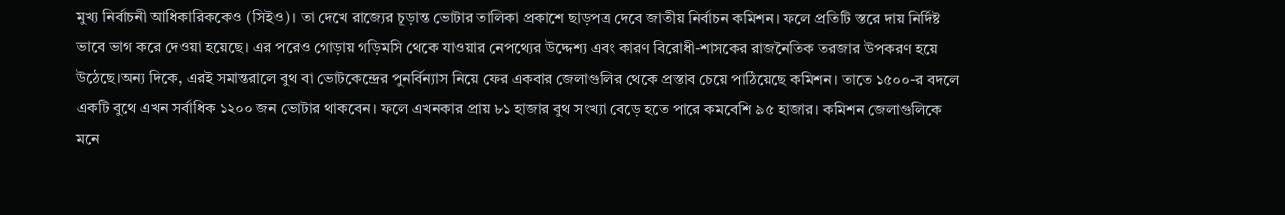মুখ্য নির্বাচনী আধিকারিককেও (সিইও)। তা দেখে রাজ্যের চূড়ান্ত ভোটার তালিকা প্রকাশে ছাড়পত্র দেবে জাতীয় নির্বাচন কমিশন। ফলে প্রতিটি স্তরে দায় নির্দিষ্ট ভাবে ভাগ করে দেওয়া হয়েছে। এর পরেও গোড়ায় গড়িমসি থেকে যাওয়ার নেপথ্যের উদ্দেশ্য এবং কারণ বিরোধী-শাসকের রাজনৈতিক তরজার উপকরণ হয়ে উঠেছে।অন্য দিকে, এরই সমান্তরালে বুথ বা ভোটকেন্দ্রের পুনর্বিন্যাস নিয়ে ফের একবার জেলাগুলির থেকে প্রস্তাব চেয়ে পাঠিয়েছে কমিশন। তাতে ১৫০০-র বদলে একটি বুথে এখন সর্বাধিক ১২০০ জন ভোটার থাকবেন। ফলে এখনকার প্রায় ৮১ হাজার বুথ সংখ্যা বেড়ে হতে পারে কমবেশি ৯৫ হাজার। কমিশন জেলাগুলিকে মনে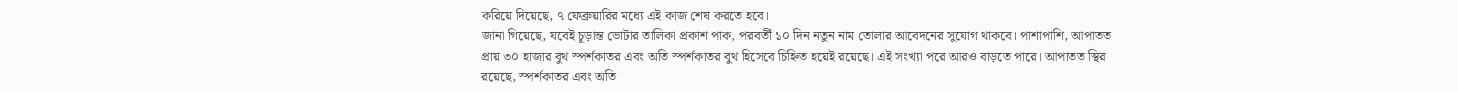করিয়ে দিয়েছে, ৭ ফেব্রুয়ারির মধ্যে এই কাজ শেষ করতে হবে।
জানা গিয়েছে, যবেই চূড়ান্ত ভোটার তালিকা প্রকাশ পাক, পরবর্তী ১০ দিন নতুন নাম তোলার আবেদনের সুযোগ থাকবে। পাশাপাশি, আপাতত প্রায় ৩০ হাজার বুথ স্পর্শকাতর এবং অতি স্পর্শকাতর বুথ হিসেবে চিহ্নিত হয়েই রয়েছে। এই সংখ্যা পরে আরও বাড়তে পারে। আপাতত স্থির রয়েছে, স্পর্শকাতর এবং অতি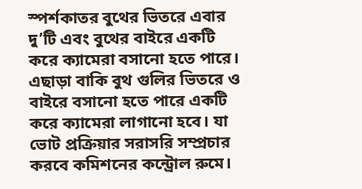স্পর্শকাতর বুথের ভিতরে এবার দু’টি এবং বুথের বাইরে একটি করে ক্যামেরা বসানো হতে পারে। এছাড়া বাকি বুথ গুলির ভিতরে ও বাইরে বসানো হতে পারে একটি করে ক্যামেরা লাগানো হবে। যা ভোট প্রক্রিয়ার সরাসরি সম্প্রচার করবে কমিশনের কন্ট্রোল রুমে।